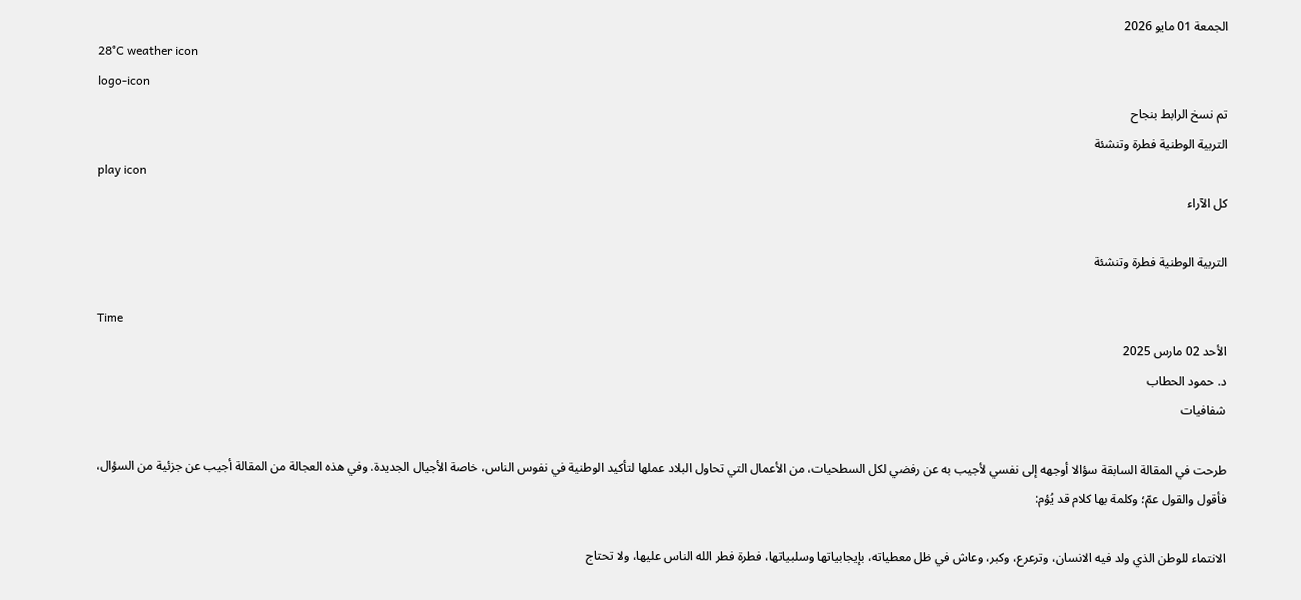الجمعة 01 مايو 2026
28°C weather icon
logo-icon
تم نسخ الرابط بنجاح
التربية الوطنية فطرة وتنشئة
play icon
كل الآراء

التربية الوطنية فطرة وتنشئة

Time
الأحد 02 مارس 2025
د. حمود الحطاب
شفافيات

طرحت في المقالة السابقة سؤالا أوجهه إلى نفسي لأجيب به عن رفضي لكل السطحيات، من الأعمال التي تحاول البلاد عملها لتأكيد الوطنية في نفوس الناس، خاصة الأجيال الجديدة. وفي هذه العجالة من المقالة أجيب عن جزئية من السؤال، فأقول والقول عمّ؛ وكلمة بها كلام قد يُؤم:

الانتماء للوطن الذي ولد فيه الانسان، وترعرع، وكبر، وعاش في ظل معطياته، بإيجابياتها وسلبياتها، فطرة فطر الله الناس عليها، ولا تحتاج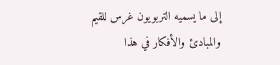إلى ما يسميه التربويون غرس للقيم والمبادئ والأفكار في هذا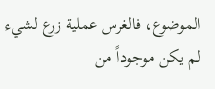الموضوع، فالغرس عملية زرع لشيء لم يكن موجوداً من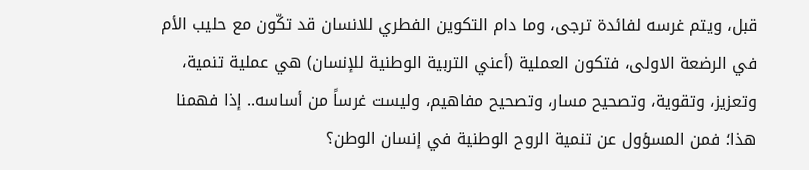قبل، ويتم غرسه لفائدة ترجى، وما دام التكوين الفطري للانسان قد تكّون مع حليب الأم في الرضعة الاولى، فتكون العملية (أعني التربية الوطنية للإنسان) هي عملية تنمية، وتعزيز، وتقوية، وتصحيح مسار، وتصحيح مفاهيم، وليست غرساً من أساسه.. إذا فهمنا هذا؛ فمن المسؤول عن تنمية الروح الوطنية في إنسان الوطن؟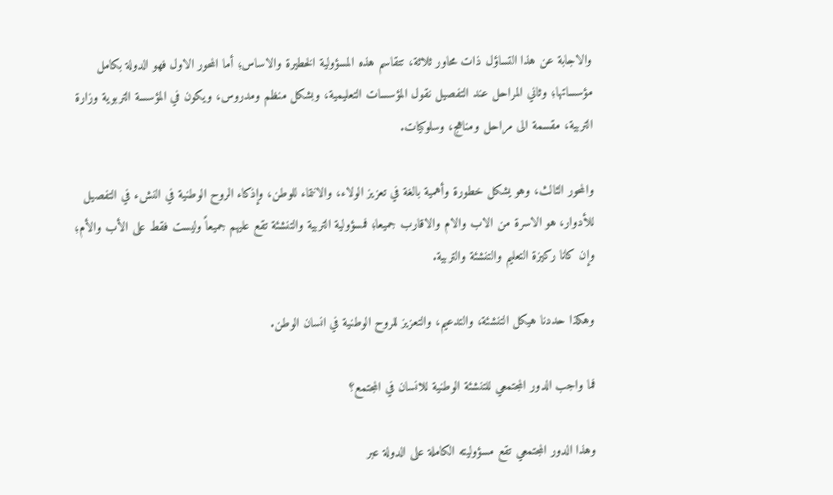والاجابة عن هذا التساؤل ذات محاور ثلاثة، تتقاسم هذه المسؤولية الخطيرة والاساس؛ أما المحور الاول فهو الدولة بكامل مؤسساتها؛ وثاني المراحل عند التفصيل نقول المؤسسات التعليمية، وبشكل منظم ومدروس، ويكون في المؤسسة التربوية وزارة التربية، مقسمة الى مراحل ومناهج، وسلوكيات.

والمحور الثالث، وهو يشكل خطورة وأهمية بالغة في تعزيز الولاء، والانتماء للوطن، وإذكاء الروح الوطنية في النشء في التفصيل للأدوار، هو الاسرة من الاب والام والاقارب جميعا؛ فمسؤولية التربية والتنشئة تقع عليهم جميعاً وليست فقط على الأب والأم؛ وإن كانا ركيزة التعليم والتنشئة والتربية.

وهكذا حددنا هيكل التنشئة، والتدعيم، والتعزيز للروح الوطنية في انسان الوطن.

فما واجب الدور المجتمعي للتنشئة الوطنية للانسان في المجتمع؟

وهذا الدور المجتمعي تقع مسؤوليته الكاملة على الدولة عبر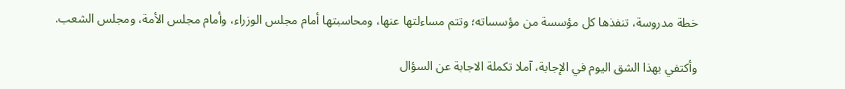خطة مدروسة، تنفذها كل مؤسسة من مؤسساته؛ وتتم مساءلتها عنها، ومحاسبتها أمام مجلس الوزراء، وأمام مجلس الأمة، ومجلس الشعب.

وأكتفي بهذا الشق اليوم في الإجابة، آملا تكملة الاجابة عن السؤال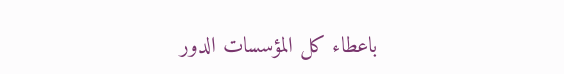باعطاء كل المؤسسات الدور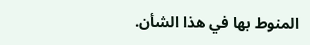المنوط بها في هذا الشأن.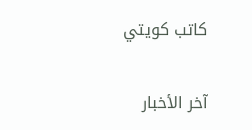كاتب كويتي

آخر الأخبار